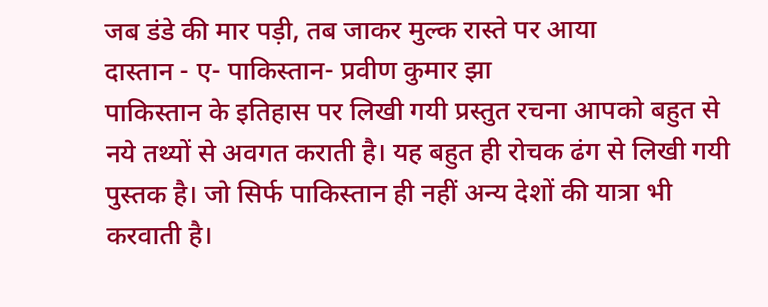जब डंडे की मार पड़ी, तब जाकर मुल्क रास्ते पर आया
दास्तान - ए- पाकिस्तान- प्रवीण कुमार झा
पाकिस्तान के इतिहास पर लिखी गयी प्रस्तुत रचना आपको बहुत से नये तथ्यों से अवगत कराती है। यह बहुत ही रोचक ढंग से लिखी गयी पुस्तक है। जो सिर्फ पाकिस्तान ही नहीं अन्य देशों की यात्रा भी करवाती है।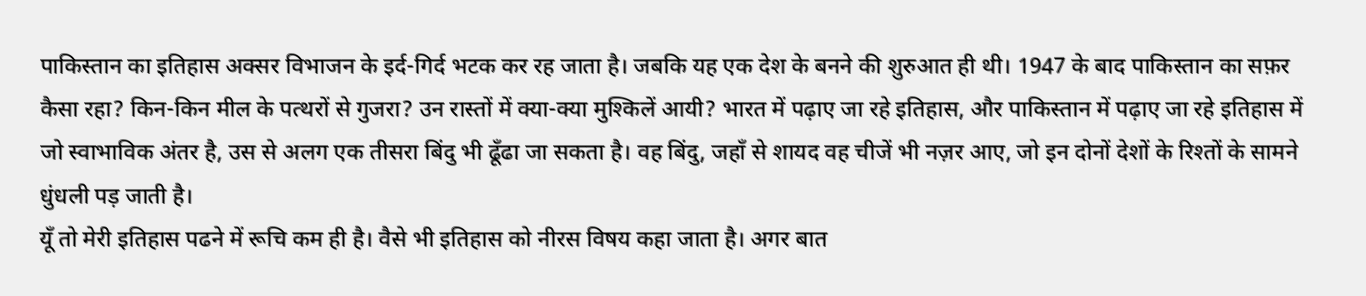पाकिस्तान का इतिहास अक्सर विभाजन के इर्द-गिर्द भटक कर रह जाता है। जबकि यह एक देश के बनने की शुरुआत ही थी। 1947 के बाद पाकिस्तान का सफ़र कैसा रहा? किन-किन मील के पत्थरों से गुजरा? उन रास्तों में क्या-क्या मुश्किलें आयी? भारत में पढ़ाए जा रहे इतिहास, और पाकिस्तान में पढ़ाए जा रहे इतिहास में जो स्वाभाविक अंतर है, उस से अलग एक तीसरा बिंदु भी ढूँढा जा सकता है। वह बिंदु, जहाँ से शायद वह चीजें भी नज़र आए, जो इन दोनों देशों के रिश्तों के सामने धुंधली पड़ जाती है।
यूँ तो मेरी इतिहास पढने में रूचि कम ही है। वैसे भी इतिहास को नीरस विषय कहा जाता है। अगर बात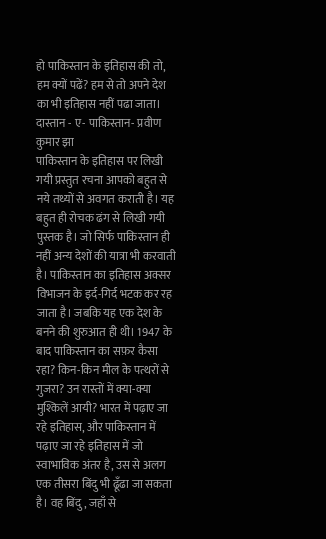हो पाकिस्तान के इतिहास की तो, हम क्यों पढें? हम से तो अपने देश का भी इतिहास नहीं पढा जाता।
दास्तान - ए- पाकिस्तान- प्रवीण कुमार झा
पाकिस्तान के इतिहास पर लिखी गयी प्रस्तुत रचना आपको बहुत से नये तथ्यों से अवगत कराती है। यह बहुत ही रोचक ढंग से लिखी गयी पुस्तक है। जो सिर्फ पाकिस्तान ही नहीं अन्य देशों की यात्रा भी करवाती है। पाकिस्तान का इतिहास अक्सर विभाजन के इर्द-गिर्द भटक कर रह जाता है। जबकि यह एक देश के बनने की शुरुआत ही थी। 1947 के बाद पाकिस्तान का सफ़र कैसा रहा? किन-किन मील के पत्थरों से गुजरा? उन रास्तों में क्या-क्या मुश्किलें आयी? भारत में पढ़ाए जा रहे इतिहास, और पाकिस्तान में पढ़ाए जा रहे इतिहास में जो स्वाभाविक अंतर है, उस से अलग एक तीसरा बिंदु भी ढूँढा जा सकता है। वह बिंदु, जहाँ से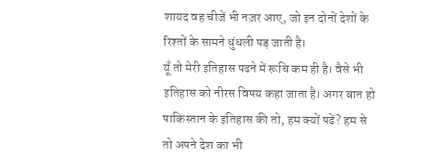शायद वह चीजें भी नज़र आए, जो इन दोनों देशों के रिश्तों के सामने धुंधली पड़ जाती है।
यूँ तो मेरी इतिहास पढने में रूचि कम ही है। वैसे भी इतिहास को नीरस विषय कहा जाता है। अगर बात हो पाकिस्तान के इतिहास की तो, हम क्यों पढें? हम से तो अपने देश का भी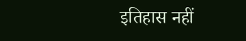इतिहास नहीं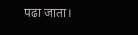पढा जाता।